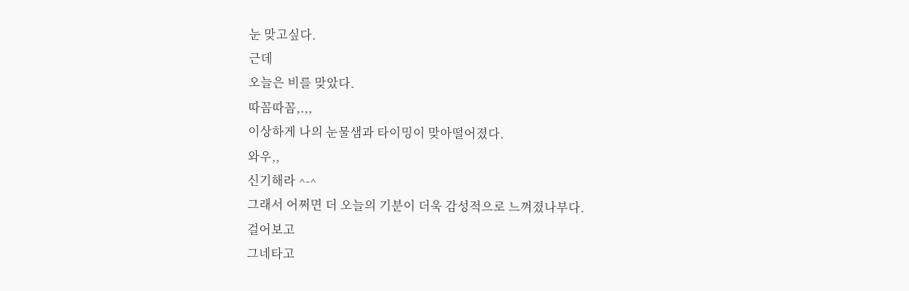눈 맞고싶다.
근데
오늘은 비를 맞았다.
따꼼따꼼,.,,
이상하게 나의 눈물샘과 타이밍이 맞아떨어졌다.
와우,,
신기해라 ^-^
그래서 어쩌면 더 오늘의 기분이 더욱 감성적으로 느껴졌나부다.
걸어보고
그네타고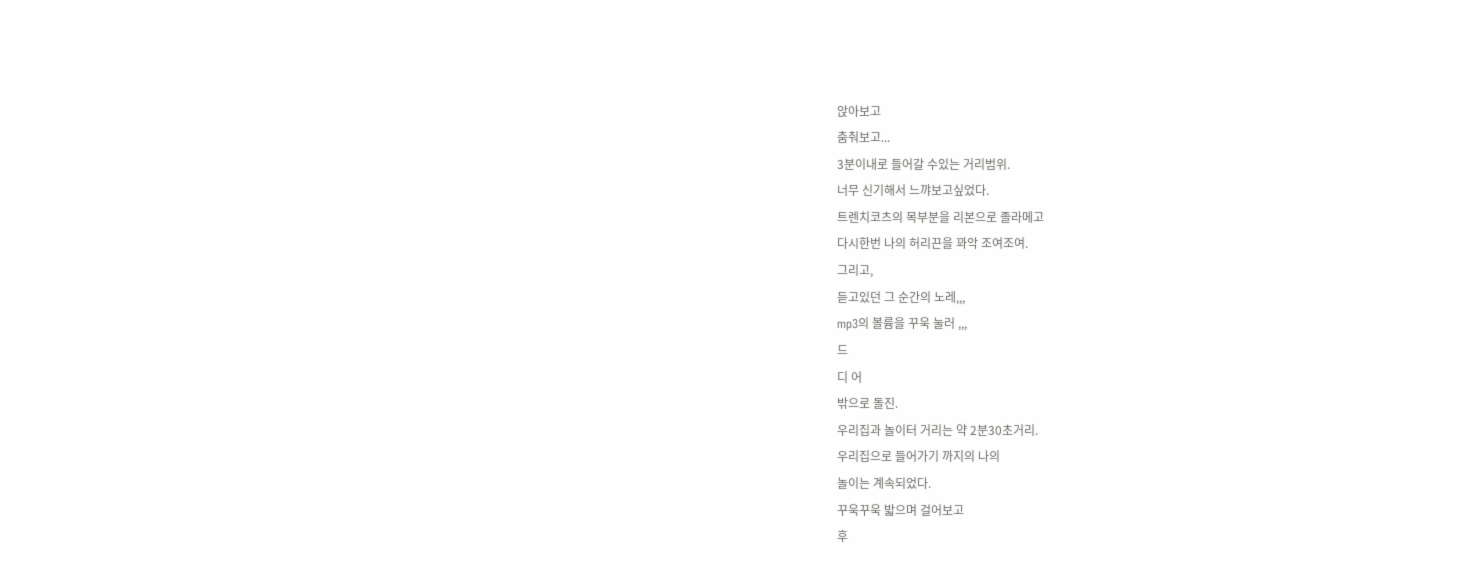앉아보고
춤춰보고...
3분이내로 들어갈 수있는 거리범위.
너무 신기해서 느꺄보고싶었다.
트렌치코츠의 목부분을 리본으로 졸라메고
다시한번 나의 허리끈을 꽈악 조여조여.
그리고,
듣고있던 그 순간의 노레,,,
mp3의 볼륨을 꾸욱 눌러 ,,,
드
디 어
밖으로 돌진.
우리집과 놀이터 거리는 약 2분30초거리.
우리집으로 들어가기 까지의 나의
놀이는 계속되었다.
꾸욱꾸욱 밟으며 걸어보고
후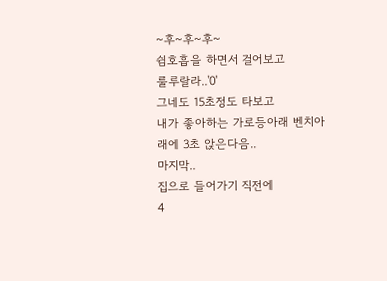~후~후~후~
쉼호흡을 하면서 걸어보고
룰루랄라..'0'
그네도 15초정도 타보고
내가 좋아하는 가로등아래 벤치아래에 3초 앉은다음..
마지막..
집으로 들어가기 직전에
4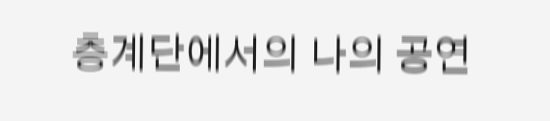층계단에서의 나의 공연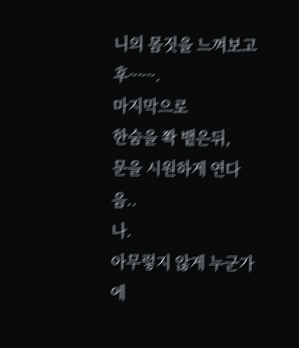니의 몸짓을 느껴보고
후~~~.
마지막으로
한숨을 쫙 뱉은뒤,
문을 시원하게 연다음..
나.
아무렇지 않게 누군가에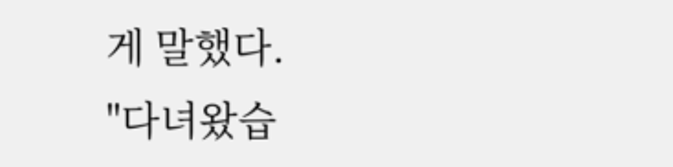게 말했다.
"다녀왔습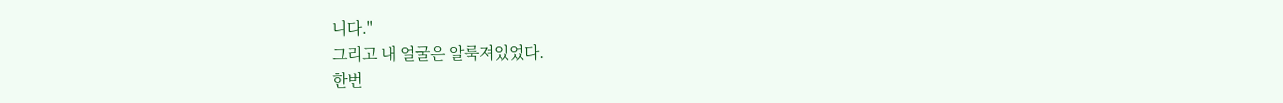니다."
그리고 내 얼굴은 알룩져있었다.
한번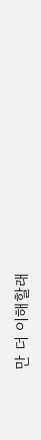만 더 이해할래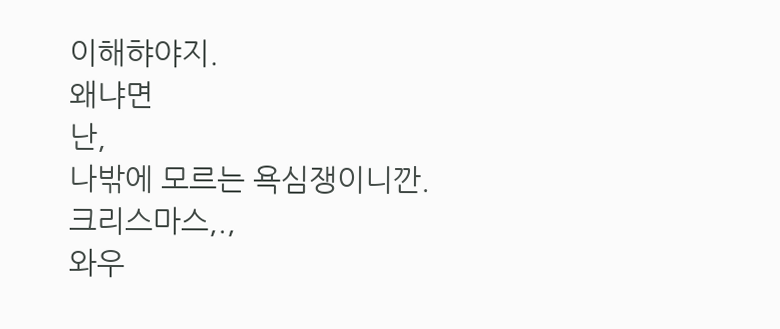이해햐야지.
왜냐면
난,
나밖에 모르는 욕심쟁이니깐.
크리스마스,.,
와우